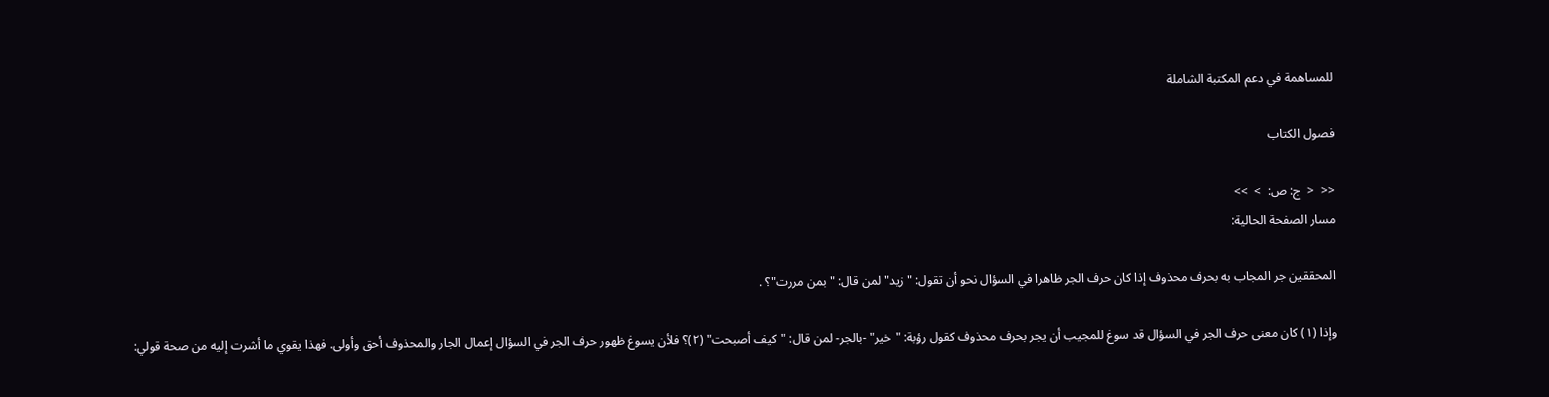للمساهمة في دعم المكتبة الشاملة

فصول الكتاب

<<  <  ج: ص:  >  >>
مسار الصفحة الحالية:

المحققين جر المجاب به بحرف محذوف إذا كان حرف الجر ظاهرا في السؤال نحو أن تقول: "زيد" لمن قال: "بمن مررت"؟ .

وإذا (١) كان معنى حرف الجر في السؤال قد سوغ للمجيب أن يجر بحرف محذوف كقول رؤبة: "خير" -بالجر- لمن قال: "كيف أصبحت" (٢)؟ فلأن يسوغ ظهور حرف الجر في السؤال إعمال الجار والمحذوف أحق وأولى. فهذا يقوي ما أشرت إليه من صحة قولي: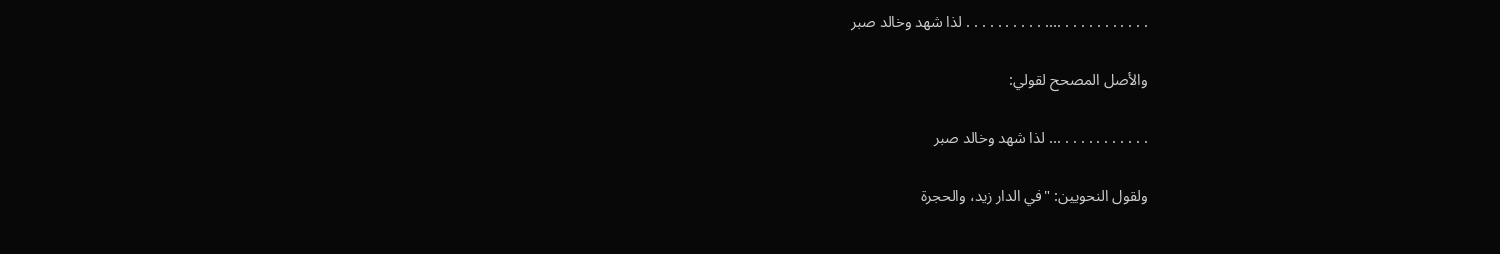. . . . . . . . . . . .... . . . . . . . . . . لذا شهد وخالد صبر

والأصل المصحح لقولي:

. . . . . . . . . . . ... لذا شهد وخالد صبر

ولقول النحويين: "في الدار زيد، والحجرة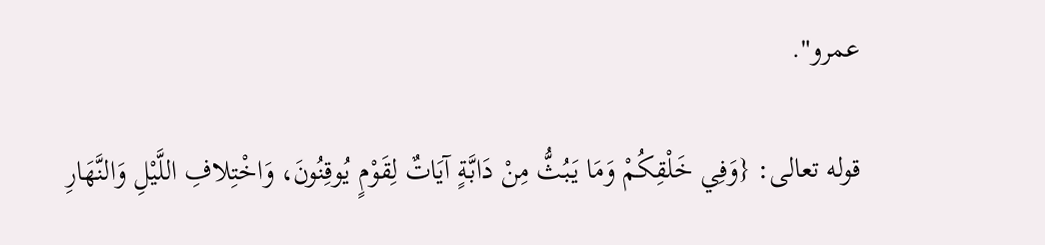عمرو".

قوله تعالى: {وَفِي خَلْقِكُمْ وَمَا يَبُثُّ مِنْ دَابَّةٍ آيَاتٌ لِقَوْمٍ يُوقِنُونَ، وَاخْتِلافِ اللَّيْلِ وَالنَّهَارِ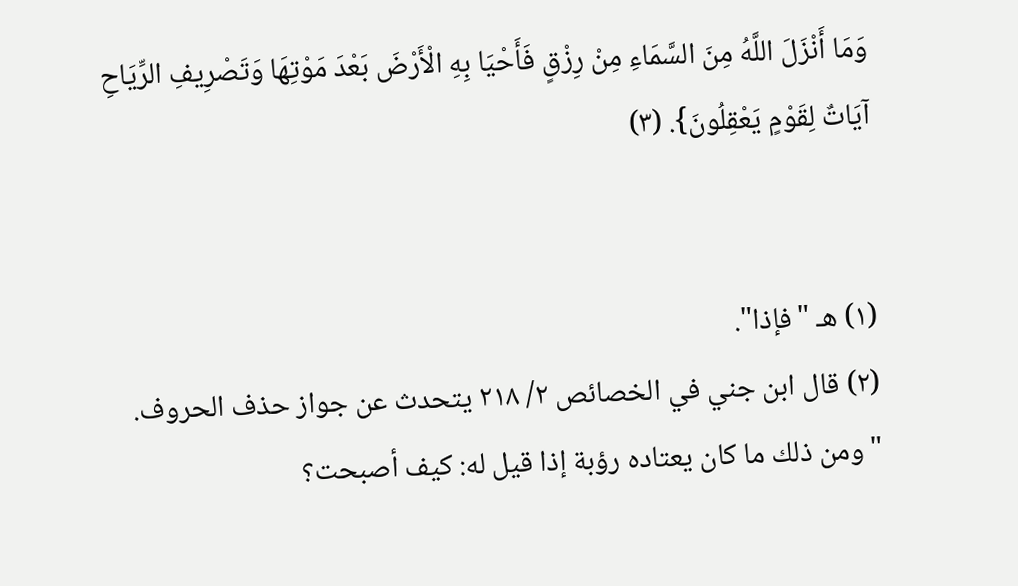وَمَا أَنْزَلَ اللَّهُ مِنَ السَّمَاءِ مِنْ رِزْقٍ فَأَحْيَا بِهِ الْأَرْضَ بَعْدَ مَوْتِهَا وَتَصْرِيفِ الرِّيَاحِ آيَاتٌ لِقَوْمٍ يَعْقِلُونَ}. (٣)


(١) هـ "فإذا".
(٢) قال ابن جني في الخصائص ٢/ ٢١٨ يتحدث عن جواز حذف الحروف.
"ومن ذلك ما كان يعتاده رؤبة إذا قيل له: كيف أصبحت؟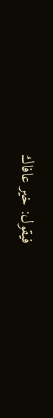فيقول: خير عافاك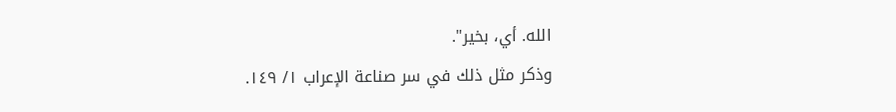الله. أي، بخير".
وذكر مثل ذلك في سر صناعة الإعراب ١/ ١٤٩.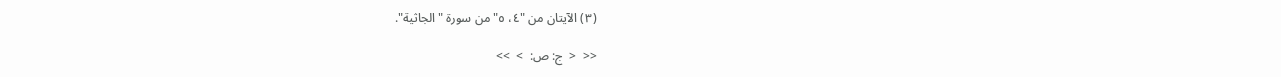(٣) الآيتان من "٤، ٥" من سورة "الجاثية".

<<  <  ج: ص:  >  >>